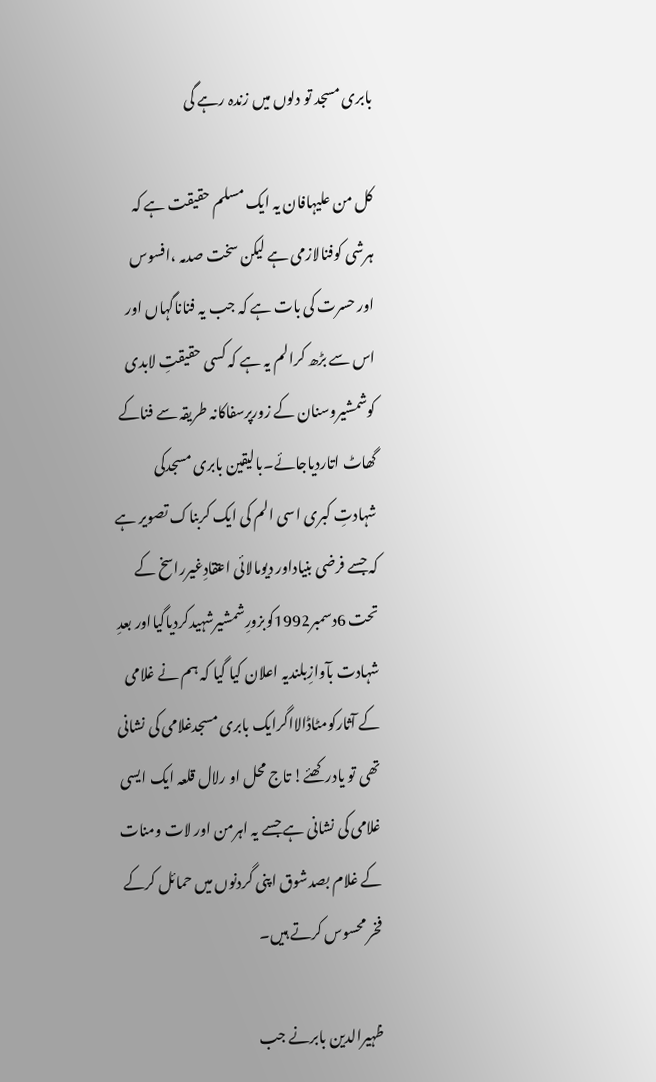بابری مسجد تو دلوں میں زندہ رہے گی

کل من علیہافان یہ ایک مسلم حقیقت ہے کہ ہرشی کوفنالازمی ہے لیکن سخت صدمہ ،افسوس اور حسرت کی بات ہے کہ جب یہ فناناگہاں اور اس سے بڑھ کرالم یہ ہے کہ کسی حقیقتِ لابدی کوشمشیروسنان کے زورپرسفاکانہ طریقہ سے فناکے گھاٹ اتاردیاجائے۔بالیقین بابری مسجدکی شہادتِ کبری اسی الم کی ایک کربناک تصویر ہے کہ جسے فرضی بنیاداور دیومالائی اعتقادِغیرراسخ کے تحت 6دسمبر1992کوبزورِشمشیرشہیدکردیاگیااور بعدِ شہادت بآوازِبلندیہ اعلان کیا گیا کہ ہم نے غلامی کے آثارکومٹاڈالااگرایک بابری مسجدغلامی کی نشانی تھی تو یادرکھئے! تاج محل او رلال قلعہ ایک ایسی غلامی کی نشانی ہے جسے یہ اہرمن اور لات ومنات کے غلام بصدشوق اپنی گردنوں میں حمائل کرکے فخر محسوس کرتے ہیں۔

ظہیرالدین بابرنے جب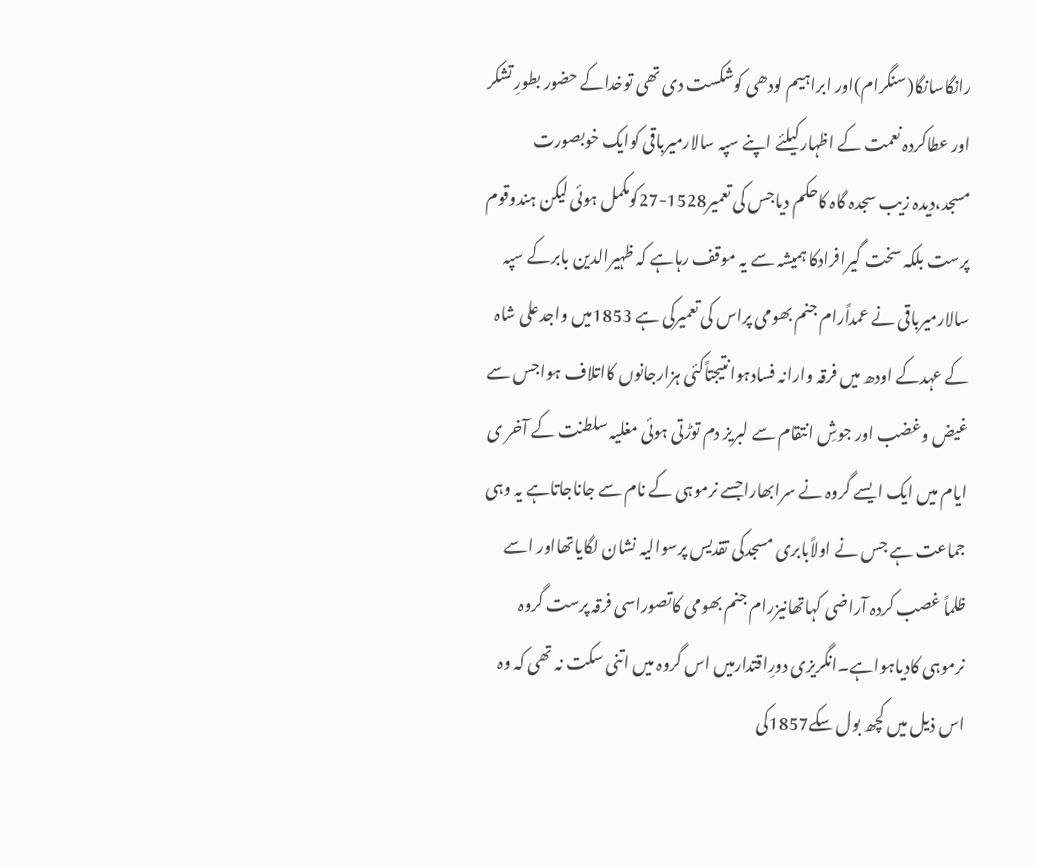رانگاسانگا(سنگرام)اور ابراہیم لودھی کوشکست دی تھی توخداکے حضور بطورِ تشکر اور عطاکردہ نعمت کے اظہارکیلئے اپنے سپہ سالارمیرباقی کوایک خوبصورت مسجد،دیدہ زیب سجدہ گاہ کاحکم دیاجس کی تعمیر1528-27کومکمل ہوئی لیکن ہندوقوم پرست بلکہ سخت گیرافرادکا ہمیشہ سے یہ موقف رہاہے کہ ظہیرالدین بابرکے سپہ سالارمیرباقی نے عمداًرام جنم بھومی پراس کی تعمیرکی ہے 1853میں واجدعلی شاہ کے عہدکے اودھ میں فرقہ وارانہ فسادہوانتیجتاًکئی ہزارجانوں کااتلاف ہواجس سے غیض وغضب اور جوشِ انتقام سے لبریز دم توڑتی ہوئی مغلیہ سلطنت کے آخر ی ایام میں ایک ایسے گروہ نے سرابھاراجسے نرموہی کے نام سے جاناجاتاہے یہ وہی جماعت ہے جس نے اولاًبابری مسجدکی تقدیس پرسوالیہ نشان لگایاتھااور اسے ظلماً غصب کردہ آراضی کہاتھانیزرام جنم بھومی کاتصوراسی فرقہ پرست گروہ نرموہی کادیاہواہے۔انگریزی دورِاقتدارمیں اس گروہ میں اتنی سکت نہ تھی کہ وہ اس ذیل میں کچھ بول سکے1857کی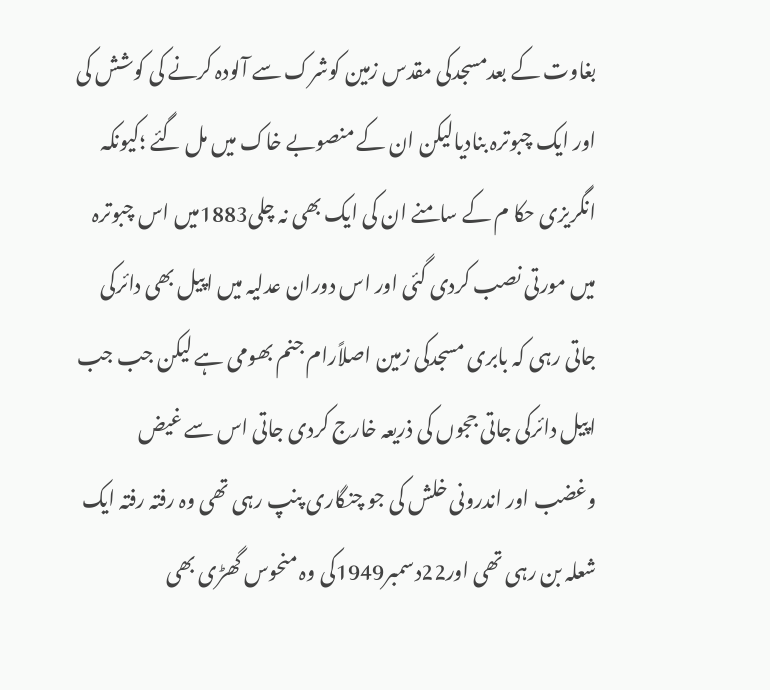بغاوت کے بعدمسجدکی مقدس زمین کوشرک سے آلودہ کرنے کی کوشش کی اور ایک چبوترہ بنادیالیکن ان کے منصوبے خاک میں مل گئے ؛کیونکہ انگریزی حکا م کے سامنے ان کی ایک بھی نہ چلی1883میں اس چبوترہ میں مورتی نصب کردی گئی اور اس دوران عدلیہ میں اپیل بھی دائرکی جاتی رہی کہ بابری مسجدکی زمین اصلاًرام جنم بھومی ہے لیکن جب جب اپیل دائرکی جاتی ججوں کی ذریعہ خارج کردی جاتی اس سے غیض وغضب اور اندرونی خلش کی جو چنگاری پنپ رہی تھی وہ رفتہ رفتہ ایک شعلہ بن رہی تھی اور22دسمبر1949کی وہ منحوس گھڑی بھی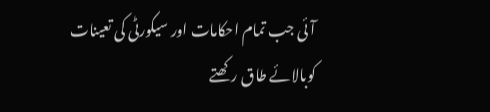آئی جب تمام احکامات اور سیکورٹی کی تعینات کوبالائے طاق رکھتے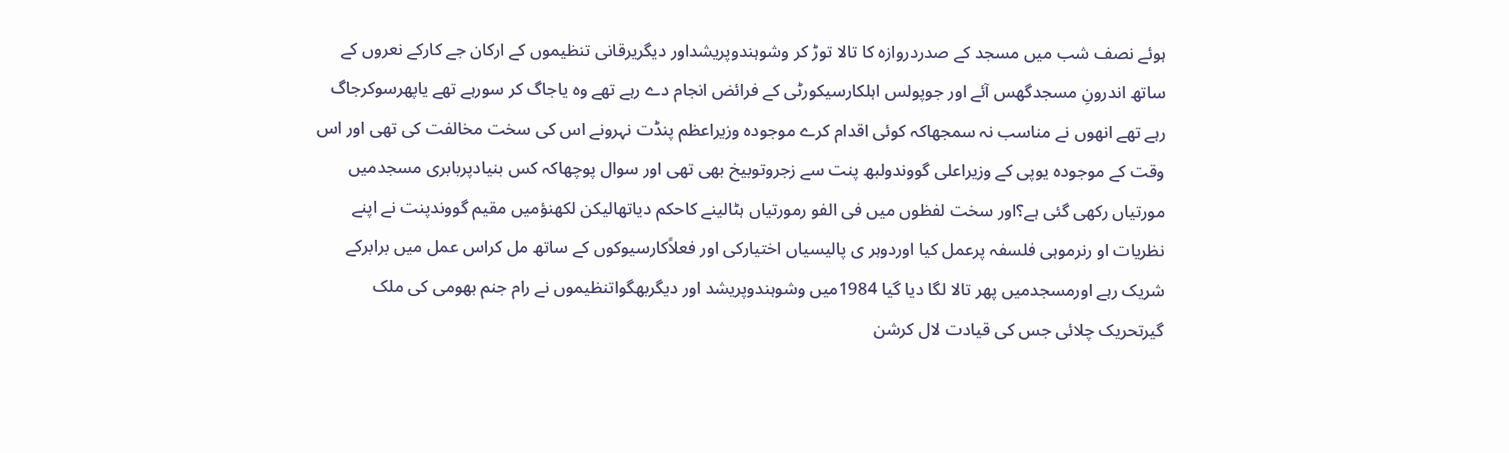ہوئے نصف شب میں مسجد کے صدردروازہ کا تالا توڑ کر وشوہندوپریشداور دیگریرقانی تنظیموں کے ارکان جے کارکے نعروں کے ساتھ اندرونِ مسجدگھس آئے اور جوپولس اہلکارسیکورٹی کے فرائض انجام دے رہے تھے وہ یاجاگ کر سورہے تھے یاپھرسوکرجاگ رہے تھے انھوں نے مناسب نہ سمجھاکہ کوئی اقدام کرے موجودہ وزیراعظم پنڈت نہرونے اس کی سخت مخالفت کی تھی اور اس وقت کے موجودہ یوپی کے وزیراعلی گووندولبھ پنت سے زجروتوبیخ بھی تھی اور سوال پوچھاکہ کس بنیادپربابری مسجدمیں مورتیاں رکھی گئی ہے؟اور سخت لفظوں میں فی الفو رمورتیاں ہٹالینے کاحکم دیاتھالیکن لکھنؤمیں مقیم گووندپنت نے اپنے نظریات او رنرموہی فلسفہ پرعمل کیا اوردوہر ی پالیسیاں اختیارکی اور فعلاًکارسیوکوں کے ساتھ مل کراس عمل میں برابرکے شریک رہے اورمسجدمیں پھر تالا لگا دیا گیا 1984میں وشوہندوپریشد اور دیگربھگواتنظیموں نے رام جنم بھومی کی ملک گیرتحریک چلائی جس کی قیادت لال کرشن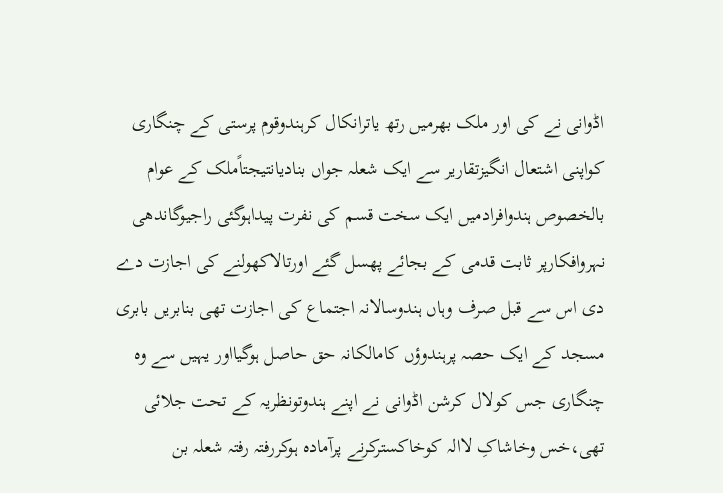اڈوانی نے کی اور ملک بھرمیں رتھ یاترانکال کرہندوقوم پرستی کے چنگاری کواپنی اشتعال انگیزتقاریر سے ایک شعلہ جواں بنادیانتیجتاًملک کے عوام بالخصوص ہندوافرادمیں ایک سخت قسم کی نفرت پیداہوگئی راجیوگاندھی نہروافکارپر ثابت قدمی کے بجائے پھسل گئے اورتالاکھولنے کی اجازت دے دی اس سے قبل صرف وہاں ہندوسالانہ اجتماع کی اجازت تھی بنابریں بابری مسجد کے ایک حصہ پرہندوؤں کامالکانہ حق حاصل ہوگیااور یہیں سے وہ چنگاری جس کولال کرشن اڈوانی نے اپنے ہندوتونظریہ کے تحت جلائی تھی،خس وخاشاکِ لاالہ کوخاکسترکرنے پرآمادہ ہوکررفتہ رفتہ شعلہ بن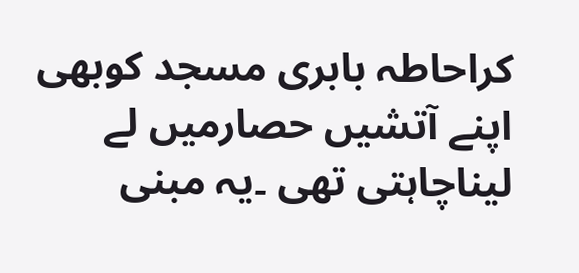کراحاطہ بابری مسجد کوبھی اپنے آتشیں حصارمیں لے لیناچاہتی تھی ۔یہ مبنی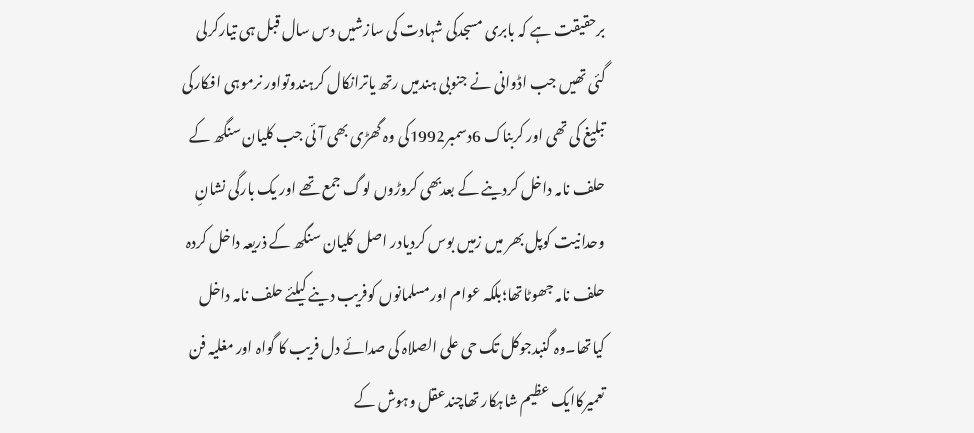برحقیقت ہے کہ بابری مسجدکی شہادت کی سازشیں دس سال قبل ہی تیارکرلی گئی تھیں جب اڈوانی نے جنوبی ہندمیں رتھ یاترانکال کرہندوتواور نرموہی افکارکی تبلیغ کی تھی اور کربناک 6دسمبر1992کی وہ گھڑی بھی آئی جب کلیان سنگھ کے حلف نامہ داخل کردینے کے بعدبھی کروڑوں لوگ جمع تھے اور یک بارگی نشانِ وحدانیت کوپل بھر میں زمیں بوس کردیادر اصل کلیان سنگھ کے ذریعہ داخل کردہ حلف نامہ جھوٹاتھا؛بلکہ عوام اورمسلمانوں کوفریب دینے کیلئے حلف نامہ داخل کیاتھا۔وہ گنبدجوکل تک حی علی الصلاہ کی صدائے دل فریب کا گواہ اور مغلیہ فن تعمیرکاایک عظیم شاہکار تھاچندعقل وہوش کے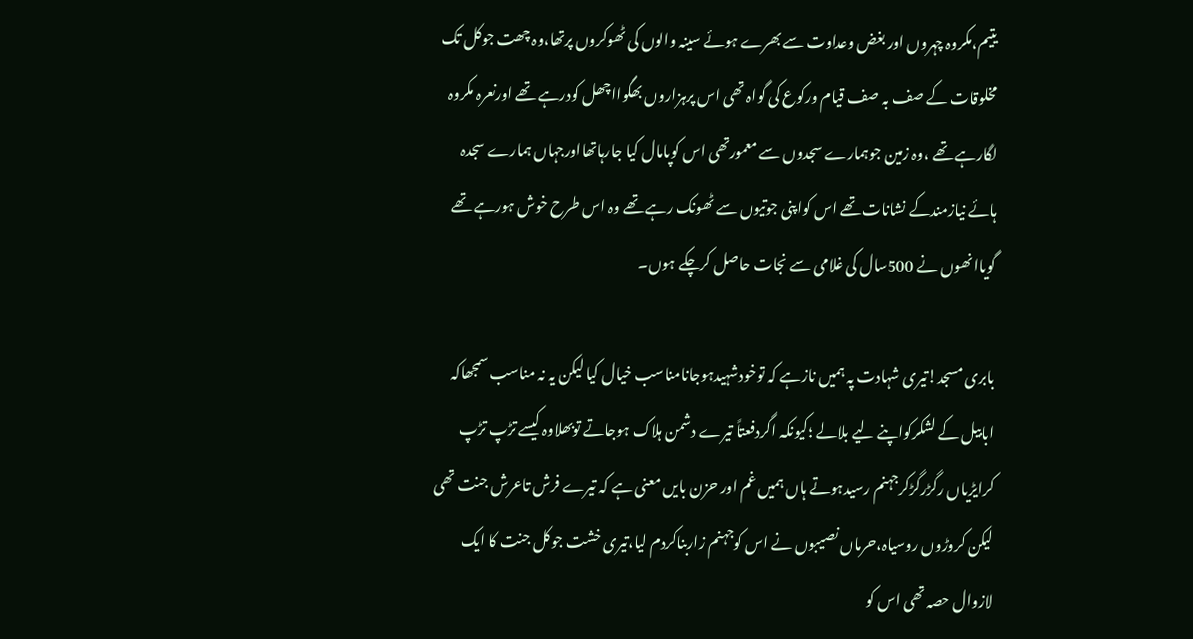یتیم،مکروہ چہروں اور بغض وعداوت سے بھرے ہوئے سینہ والوں کی ٹھوکروں پرتھا،وہ چھت جوکل تک مخلوقات کے صف بہ صف قیام ورکوع کی گواہ تھی اس پرہزاروں بھگوااچھل کودرہے تھے اورنعرہ مکروہ لگارہے تھے ،وہ زمین جوہمارے سجدوں سے معمورتھی اس کوپامال کیا جارہاتھااورجہاں ہمارے سجدہ ہائے نیازمندکے نشانات تھے اس کواپنی جوتیوں سے ٹھونک رہے تھے وہ اس طرح خوش ہورہے تھے گویاانھوں نے 500سال کی غلامی سے نجات حاصل کرچکے ہوں۔

بابری مسجد!تیری شہادت پہ ہمیں نازہے کہ توخودشہیدہوجانامناسب خیال کیا لیکن یہ نہ مناسب سمجھاکہ ابابیل کے لشکرکواپنے لیے بلالے ؛کیونکہ اگردفعتاً تیرے دشمن ہلاک ہوجاتے توبھلاوہ کیسے تڑپ تڑپ کرایڑیاں رگڑرگڑکرجہنم رسیدہوتے ہاں ہمیں غم اور حزن بایں معنی ہے کہ تیرے فرش تاعرش جنت تھی لیکن کروڑوں روسیاہ،حرماں نصیبوں نے اس کوجہنم زاربناکردم لیا،تیری خشت جوکل جنت کا ایک لازوال حصہ تھی اس کو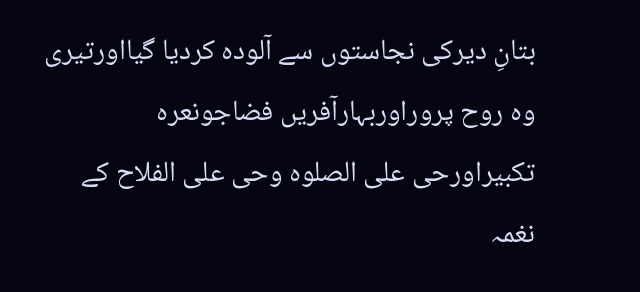بتانِ دیرکی نجاستوں سے آلودہ کردیا گیااورتیری وہ روح پروراوربہارآفریں فضاجونعرہ تکبیراورحی علی الصلوہ وحی علی الفلاح کے نغمہ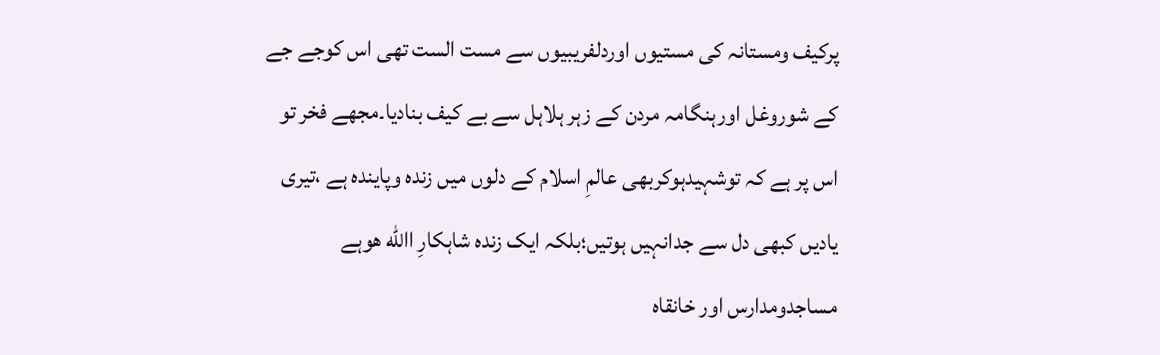پرکیف ومستانہ کی مستیوں اوردلفریبیوں سے مست الست تھی اس کوجے جے کے شوروغل اورہنگامہ مردن کے زہر ہلاہل سے بے کیف بنادیا۔مجھے فخر تو اس پر ہے کہ توشہیدہوکربھی عالمِ اسلام کے دلوں میں زندہ وپایندہ ہے ،تیری یادیں کبھی دل سے جدانہیں ہوتیں؛بلکہ ایک زندہ شاہکارِ االله ھوہے مساجدومدارس اور خانقاہ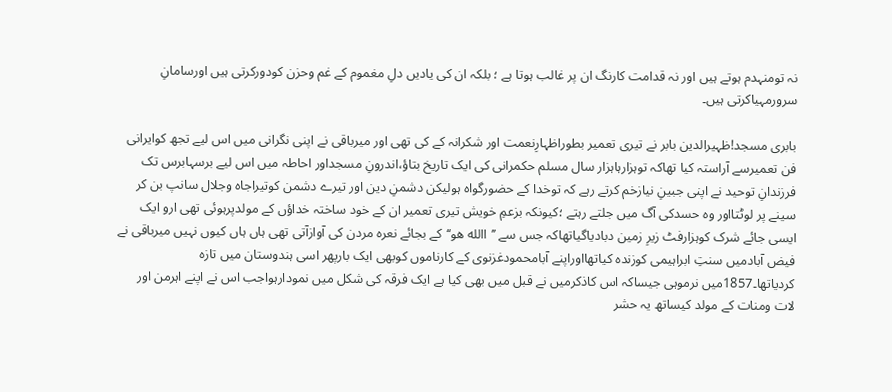نہ تومنہدم ہوتے ہیں اور نہ قدامت کارنگ ان پر غالب ہوتا ہے ؛ بلکہ ان کی یادیں دلِ مغموم کے غم وحزن کودورکرتی ہیں اورسامانِ سرورمہیاکرتی ہیں۔

بابری مسجد!ظہیرالدین بابر نے تیری تعمیر بطوراظہارِنعمت اور شکرانہ کے کی تھی اور میرباقی نے اپنی نگرانی میں اس لیے تجھ کوایرانی فن تعمیرسے آراستہ کیا تھاکہ توہزارہاہزار سال مسلم حکمرانی کی ایک تاریخ بتاؤ،اندرونِ مسجداور احاطہ میں اس لیے برسہابرس تک فرزندانِ توحید نے اپنی جبینِ نیازخم کرتے رہے کہ توخدا کے حضورگواہ ہولیکن دشمنِ دین اور تیرے دشمن کوتیراجاہ وجلال سانپ بن کر سینے پر لوٹتااور وہ حسدکی آگ میں جلتے رہتے ؛کیونکہ بزعمِ خویش تیری تعمیر ان کے خود ساختہ خداؤں کے مولدپرہوئی تھی ارو ایک ایسی جائے شرک کوہزارفٹ زیرِ زمین دبادیاگیاتھاکہ جس سے ’’االله ھو‘‘کے بجائے نعرہ مردن کی آوازآتی تھی ہاں ہاں کیوں نہیں میرباقی نے فیض آبادمیں سنتِ ابراہیمی کوزندہ کیاتھااوراپنے آبامحمودغزنوی کے کارناموں کوبھی ایک بارپھر اسی ہندوستان میں تازہ کردیاتھا۔1857میں نرموہی جیساکہ اس کاذکرمیں نے قبل میں بھی کیا ہے ایک فرقہ کی شکل میں نمودارہواجب اس نے اپنے اہرمن اور لات ومنات کے مولد کیساتھ یہ حشر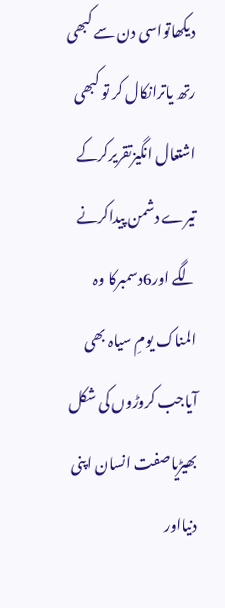دیکھاتواسی دن سے کبھی رتھ یاترانکال کر تو کبھی اشتعال انگیزتقریرکرکے تیرے دشمن پیداکرنے لگے اور6دسمبرکا وہ المناک یومِ سیاہ بھی آیاجب کروڑوں کی شکل بھیڑیاصفت انسان اپنی دنیااور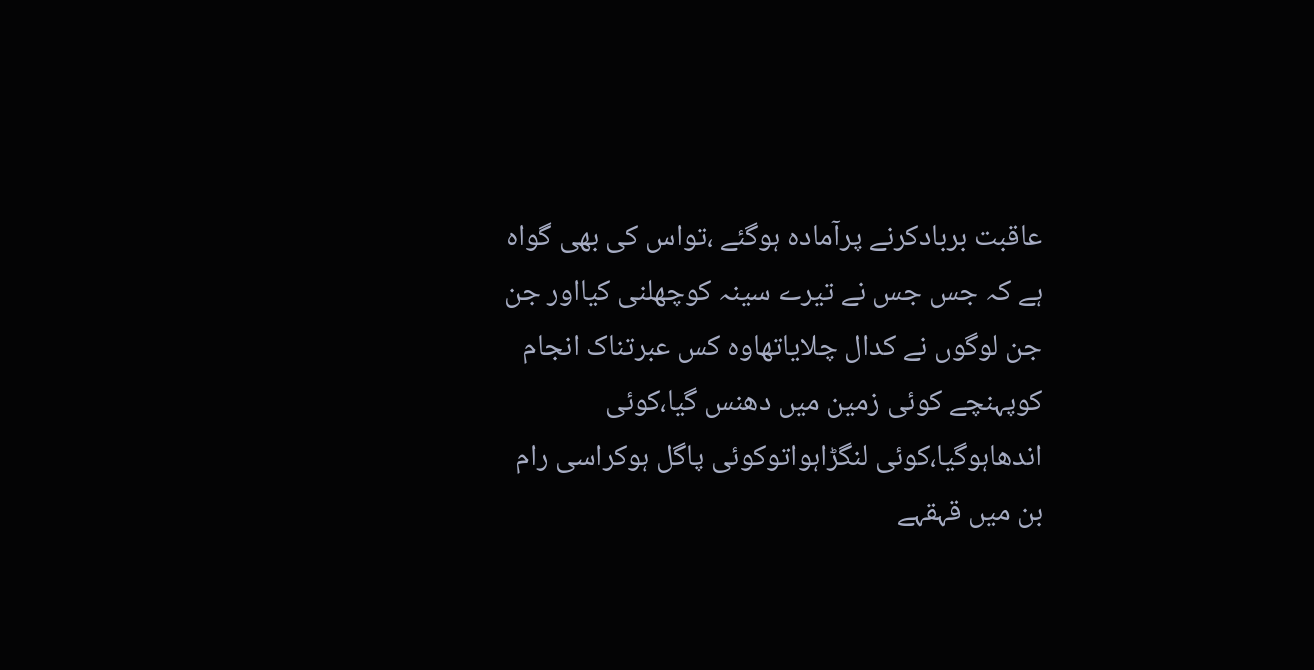عاقبت بربادکرنے پرآمادہ ہوگئے ،تواس کی بھی گواہ ہے کہ جس جس نے تیرے سینہ کوچھلنی کیااور جن جن لوگوں نے کدال چلایاتھاوہ کس عبرتناک انجام کوپہنچے کوئی زمین میں دھنس گیا،کوئی اندھاہوگیا،کوئی لنگڑاہواتوکوئی پاگل ہوکراسی رام بن میں قہقہے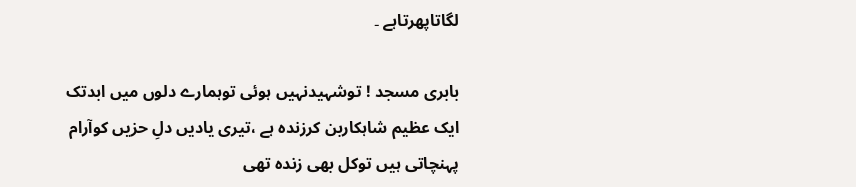لگاتاپھرتاہے ۔

بابری مسجد ! توشہیدنہیں ہوئی توہمارے دلوں میں ابدتک ایک عظیم شاہکاربن کرزندہ ہے ،تیری یادیں دلِ حزیں کوآرام پہنچاتی ہیں توکل بھی زندہ تھی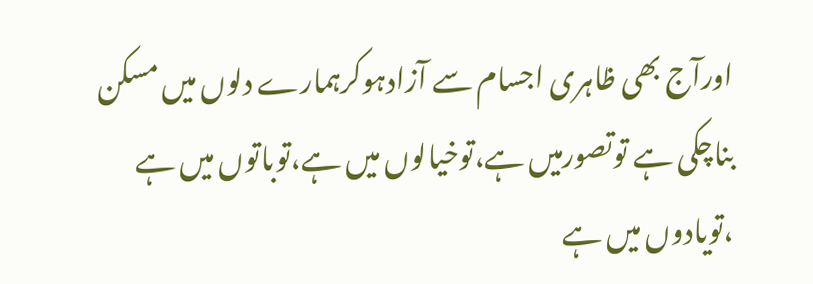اورآج بھی ظاہری اجسام سے آزادہوکرہمارے دلوں میں مسکن بناچکی ہے توتصورمیں ہے،توخیالوں میں ہے،توباتوں میں ہے ،تویادوں میں ہے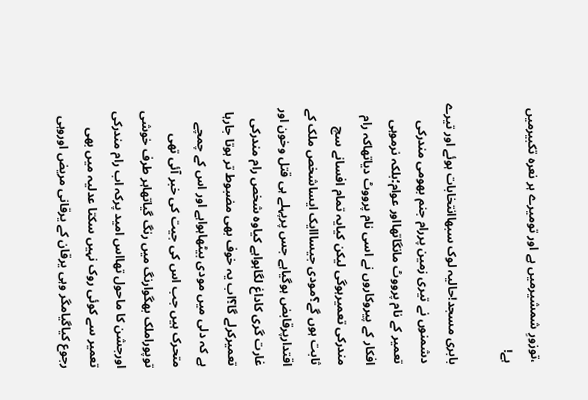،توزورِ شمشیرمیں ہے اور تومیرے ہر نعرہ تکبیرمیں ہے!

بابری مسجد!حالیہ لوک سبھاانتخابات ہوئے اور تیرے دشمنوں نے تیری زمین پررام جنم بھومی مندرکی تعمیر کے نام پرووٹ مانگاتھااور عوام؛بلکہ نرموہی افکار کے پیروکاروں نے اسی نام پرووٹ دیاتھاکہ رام مندرکی تعمیرہوگی لیکن کیایہ تمام افسانے سچ ثابت ہوں گے؟مودی جیسااایک ایساشخص ملک کے اقتدارپرقابض ہوگیاہے جس پرپہلے ہی قتل وخون اور غارت گری کاداغ لگاہواہے کیاوہ شخص رام مندرکی تعمیرکرلے گا؟اب یہ خوف بھی مضبوط تر ہوتا جارہا ہے کہ دلی میں مودی بیٹھاہواہے اور اس کے چمچے متحرک ہیں جب اس کی جیت کی خبر آئی تھی توپوراملک بھگوارنگ میں رنگ گیاتھاہر طرف خوشی اورجشن کا ماحول تھااس امید پرکہ اب رام مندرکی تعمیر سے کوئی روک نہیں سکتا عدلیہ میں بھی رجوع کیاگیامگر وہی یرقان کے یرقانی مریض اوروہی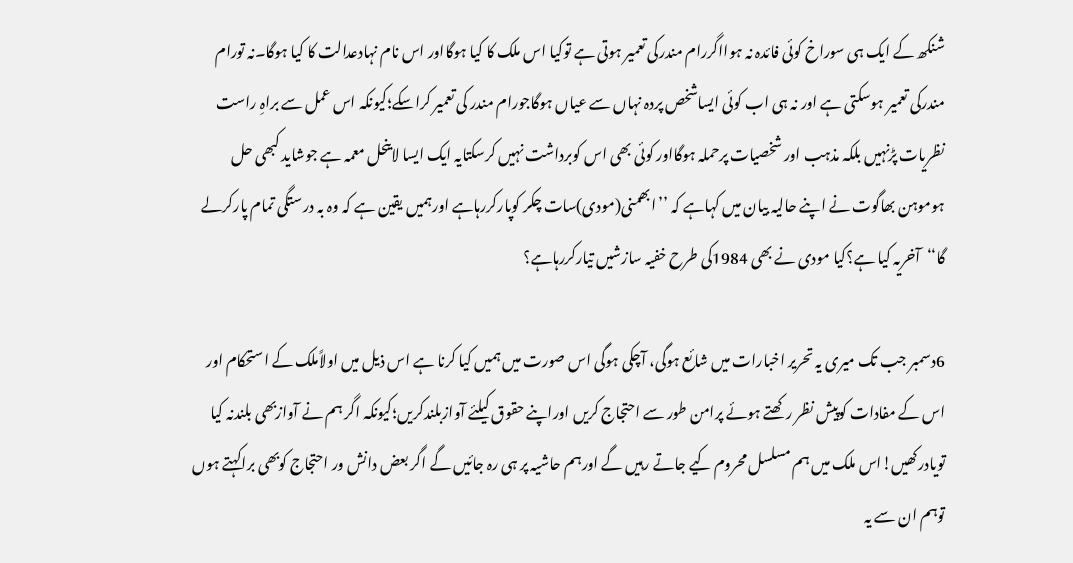شنکھ کے ایک ہی سوراخ کوئی فائدہ نہ ہوااگررام مندرکی تعمیر ہوتی ہے توکیا اس ملک کا کیا ہوگااور اس نام نہادعدالت کا کیا ہوگا۔نہ تورام مندرکی تعمیر ہوسکتی ہے اور نہ ہی اب کوئی ایساشخص پردہ نہاں سے عیاں ہوگاجورام مندر کی تعمیر کراسکے؛کیونکہ اس عمل سے براہِ راست نظریات پڑنہیں بلکہ مذہب اور شخصیات پرحملہ ہوگااور کوئی بھی اس کوبرداشت نہیں کرسکتایہ ایک ایسا لاینحل معمہ ہے جوشاید کبھی حل ہوموہن بھاگوت نے اپنے حالیہ بیان میں کہاہے کہ ’’ابھمنی(مودی)سات چکر کوپارکررہاہے اورہمیں یقین ہے کہ وہ بہ درستگی تمام پارکرلے گا‘‘آخریہ کیا ہے؟کیا مودی نے بھی 1984کی طرح خفیہ سازشیں تیارکررہاہے؟

6دسمبر جب تک میری یہ تحریر اخبارات میں شائع ہوگی، آچکی ہوگی اس صورت میں ہمیں کیا کرنا ہے اس ذیل میں اولاًملک کے استحکام اور اس کے مفادات کوپیش نظر رکھتے ہوئے پرامن طور سے احتجاج کریں اوراپنے حقوق کیلئے آوازبلندکریں؛کیونکہ اگر ہم نے آوازبھی بلندنہ کیا تویادرکھیں!اس ملک میں ہم مسلسل محروم کیے جاتے رہیں گے اورہم حاشیہ پر ہی رہ جائیں گے اگر بعض دانش ور احتجاج کوبھی براکہتے ہوں توہم ان سے یہ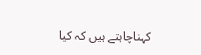کہناچاہتے ہیں کہ کیا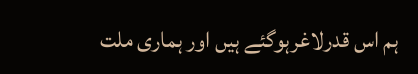ہم اس قدرلاغرہوگئے ہیں اور ہماری ملت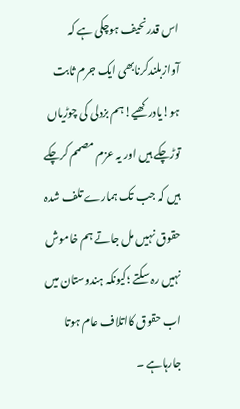اس قدرنحیف ہوچکی ہے کہ آوازبلندکرنابھی ایک جرم ثابت ہو!یادرکھیے!ہم بزدلی کی چوڑیاں توڑچکے ہیں اور یہ عزم مصمم کرچکے ہیں کہ جب تک ہمارے تلف شدہ حقوق نہیں مل جاتے ہم خاموش نہیں رہ سکتے ؛کیونکہ ہندوستان میں اب حقوق کااتلاف عام ہوتا جارہاہے ۔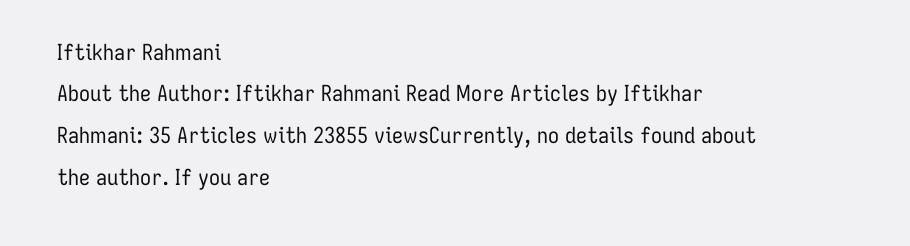Iftikhar Rahmani
About the Author: Iftikhar Rahmani Read More Articles by Iftikhar Rahmani: 35 Articles with 23855 viewsCurrently, no details found about the author. If you are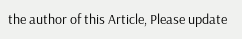the author of this Article, Please update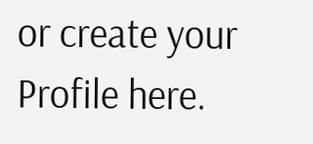or create your Profile here.